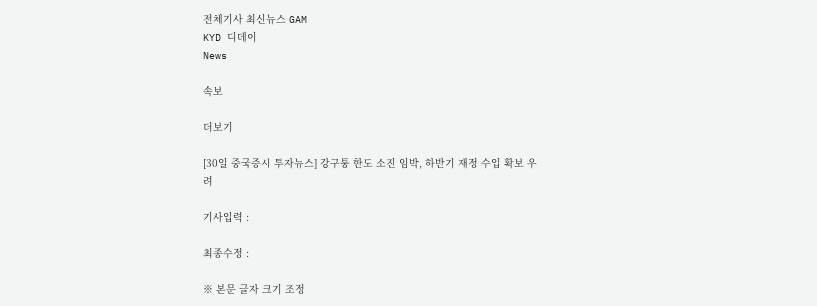전체기사 최신뉴스 GAM
KYD 디데이
News

속보

더보기

[30일 중국증시 투자뉴스] 강구퉁 한도 소진 임박, 하반기 재정 수입 확보 우려

기사입력 :

최종수정 :

※ 본문 글자 크기 조정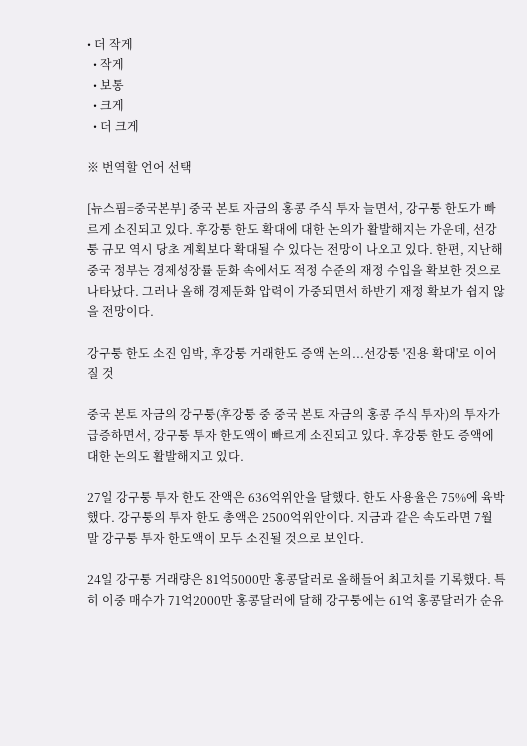• 더 작게
  • 작게
  • 보통
  • 크게
  • 더 크게

※ 번역할 언어 선택

[뉴스핌=중국본부] 중국 본토 자금의 홍콩 주식 투자 늘면서, 강구퉁 한도가 빠르게 소진되고 있다. 후강퉁 한도 확대에 대한 논의가 활발해지는 가운데, 선강퉁 규모 역시 당초 계획보다 확대될 수 있다는 전망이 나오고 있다. 한편, 지난해 중국 정부는 경제성장률 둔화 속에서도 적정 수준의 재정 수입을 확보한 것으로 나타났다. 그러나 올해 경제둔화 압력이 가중되면서 하반기 재정 확보가 쉽지 않을 전망이다.

강구퉁 한도 소진 임박, 후강퉁 거래한도 증액 논의...선강퉁 '진용 확대'로 이어질 것

중국 본토 자금의 강구퉁(후강퉁 중 중국 본토 자금의 홍콩 주식 투자)의 투자가 급증하면서, 강구퉁 투자 한도액이 빠르게 소진되고 있다. 후강퉁 한도 증액에 대한 논의도 활발해지고 있다.

27일 강구퉁 투자 한도 잔액은 636억위안을 달했다. 한도 사용율은 75%에 육박했다. 강구퉁의 투자 한도 총액은 2500억위안이다. 지금과 같은 속도라면 7월 말 강구퉁 투자 한도액이 모두 소진될 것으로 보인다.

24일 강구퉁 거래량은 81억5000만 홍콩달러로 올해들어 최고치를 기록했다. 특히 이중 매수가 71억2000만 홍콩달러에 달해 강구퉁에는 61억 홍콩달러가 순유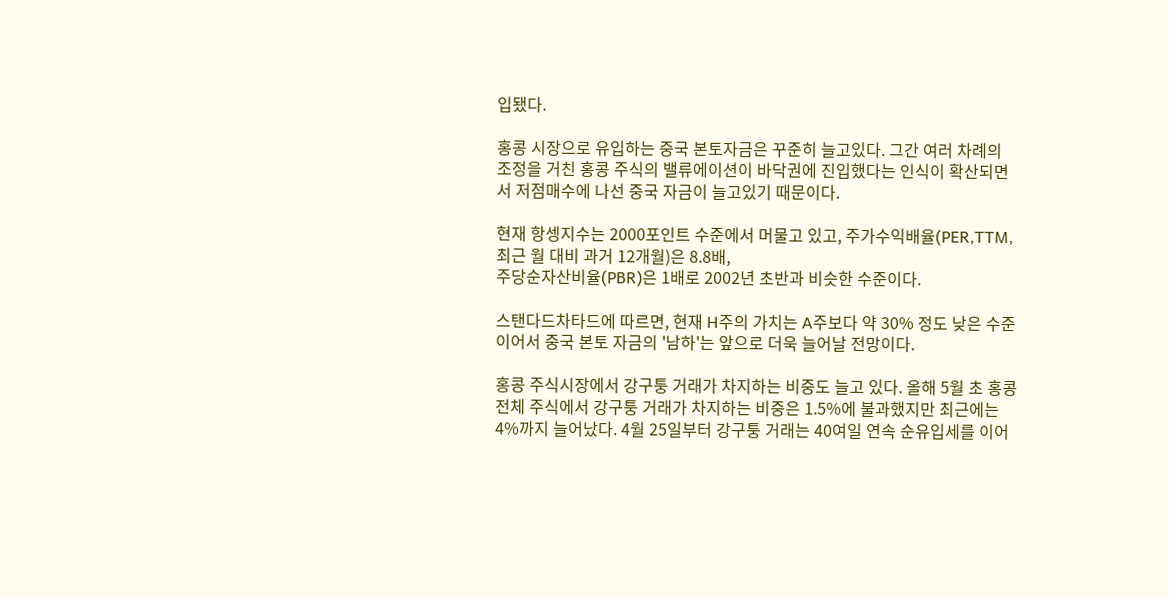입됐다.

홍콩 시장으로 유입하는 중국 본토자금은 꾸준히 늘고있다. 그간 여러 차례의 조정을 거친 홍콩 주식의 밸류에이션이 바닥권에 진입했다는 인식이 확산되면서 저점매수에 나선 중국 자금이 늘고있기 때문이다.

현재 항셍지수는 2000포인트 수준에서 머물고 있고, 주가수익배율(PER,TTM, 최근 월 대비 과거 12개월)은 8.8배,
주당순자산비율(PBR)은 1배로 2002년 초반과 비슷한 수준이다.

스탠다드차타드에 따르면, 현재 H주의 가치는 A주보다 약 30% 정도 낮은 수준이어서 중국 본토 자금의 '남하'는 앞으로 더욱 늘어날 전망이다.

홍콩 주식시장에서 강구퉁 거래가 차지하는 비중도 늘고 있다. 올해 5월 초 홍콩 전체 주식에서 강구퉁 거래가 차지하는 비중은 1.5%에 불과했지만 최근에는 4%까지 늘어났다. 4월 25일부터 강구퉁 거래는 40여일 연속 순유입세를 이어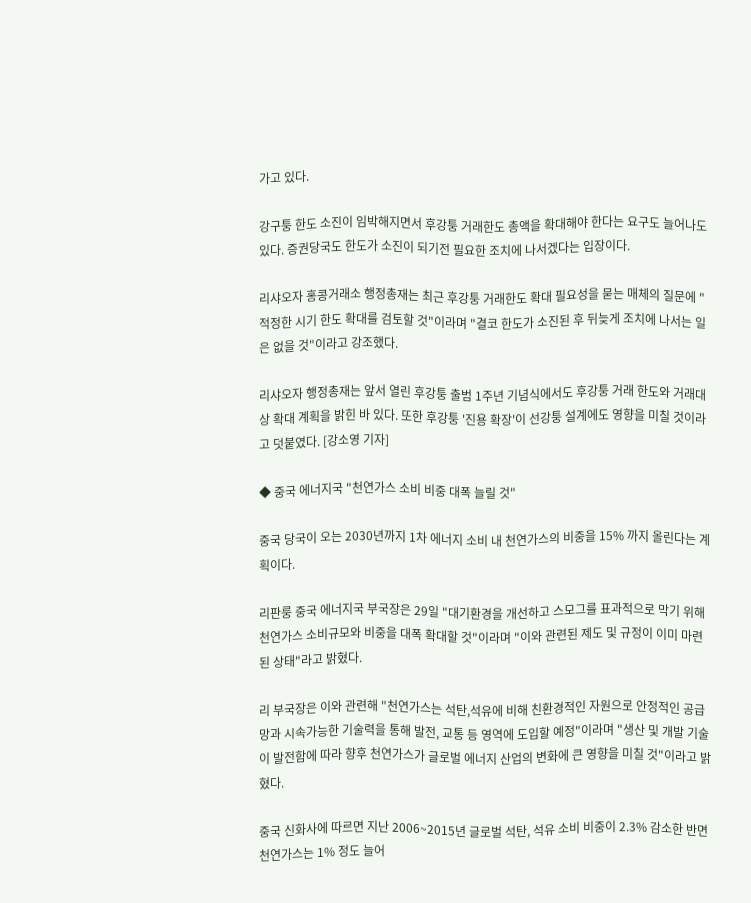가고 있다.

강구퉁 한도 소진이 임박해지면서 후강퉁 거래한도 총액을 확대해야 한다는 요구도 늘어나도 있다. 증권당국도 한도가 소진이 되기전 필요한 조치에 나서겠다는 입장이다.

리샤오자 홍콩거래소 행정총재는 최근 후강퉁 거래한도 확대 필요성을 묻는 매체의 질문에 "적정한 시기 한도 확대를 검토할 것"이라며 "결코 한도가 소진된 후 뒤늦게 조치에 나서는 일은 없을 것"이라고 강조했다.

리샤오자 행정총재는 앞서 열린 후강퉁 출범 1주년 기념식에서도 후강퉁 거래 한도와 거래대상 확대 계획을 밝힌 바 있다. 또한 후강퉁 '진용 확장'이 선강퉁 설계에도 영향을 미칠 것이라고 덧붙였다. [강소영 기자]

◆ 중국 에너지국 "천연가스 소비 비중 대폭 늘릴 것"

중국 당국이 오는 2030년까지 1차 에너지 소비 내 천연가스의 비중을 15% 까지 올린다는 계획이다.

리판룽 중국 에너지국 부국장은 29일 "대기환경을 개선하고 스모그를 표과적으로 막기 위해 천연가스 소비규모와 비중을 대폭 확대할 것"이라며 "이와 관련된 제도 및 규정이 이미 마련된 상태"라고 밝혔다.

리 부국장은 이와 관련해 "천연가스는 석탄,석유에 비해 친환경적인 자원으로 안정적인 공급망과 시속가능한 기술력을 통해 발전, 교통 등 영역에 도입할 예정"이라며 "생산 및 개발 기술이 발전함에 따라 향후 천연가스가 글로벌 에너지 산업의 변화에 큰 영향을 미칠 것"이라고 밝혔다.

중국 신화사에 따르면 지난 2006~2015년 글로벌 석탄, 석유 소비 비중이 2.3% 감소한 반면 천연가스는 1% 정도 늘어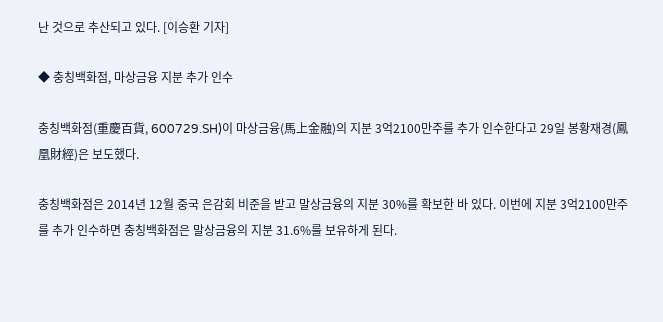난 것으로 추산되고 있다. [이승환 기자]

◆ 충칭백화점, 마상금융 지분 추가 인수

충칭백화점(重慶百貨, 600729.SH)이 마상금융(馬上金融)의 지분 3억2100만주를 추가 인수한다고 29일 봉황재경(鳳凰財經)은 보도했다.

충칭백화점은 2014년 12월 중국 은감회 비준을 받고 말상금융의 지분 30%를 확보한 바 있다. 이번에 지분 3억2100만주를 추가 인수하면 충칭백화점은 말상금융의 지분 31.6%를 보유하게 된다.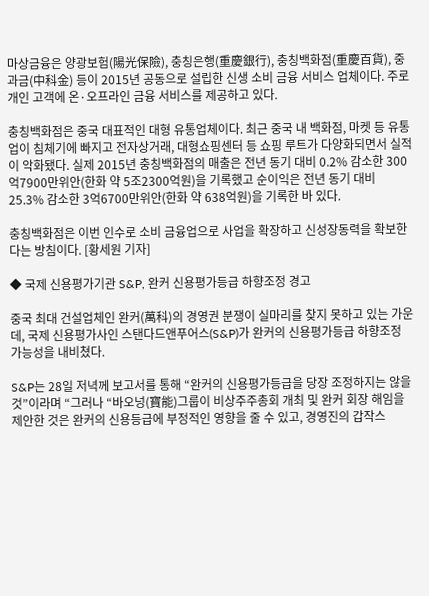마상금융은 양광보험(陽光保險), 충칭은행(重慶銀行), 충칭백화점(重慶百貨), 중과금(中科金) 등이 2015년 공동으로 설립한 신생 소비 금융 서비스 업체이다. 주로 개인 고객에 온·오프라인 금융 서비스를 제공하고 있다.

충칭백화점은 중국 대표적인 대형 유통업체이다. 최근 중국 내 백화점, 마켓 등 유통업이 침체기에 빠지고 전자상거래, 대형쇼핑센터 등 쇼핑 루트가 다양화되면서 실적이 악화됐다. 실제 2015년 충칭백화점의 매출은 전년 동기 대비 0.2% 감소한 300억7900만위안(한화 약 5조2300억원)을 기록했고 순이익은 전년 동기 대비 25.3% 감소한 3억6700만위안(한화 약 638억원)을 기록한 바 있다.

충칭백화점은 이번 인수로 소비 금융업으로 사업을 확장하고 신성장동력을 확보한다는 방침이다. [황세원 기자]

◆ 국제 신용평가기관 S&P, 완커 신용평가등급 하향조정 경고

중국 최대 건설업체인 완커(萬科)의 경영권 분쟁이 실마리를 찾지 못하고 있는 가운데, 국제 신용평가사인 스탠다드앤푸어스(S&P)가 완커의 신용평가등급 하향조정 가능성을 내비쳤다.

S&P는 28일 저녁께 보고서를 통해 “완커의 신용평가등급을 당장 조정하지는 않을 것”이라며 “그러나 “바오넝(寶能)그룹이 비상주주총회 개최 및 완커 회장 해임을 제안한 것은 완커의 신용등급에 부정적인 영향을 줄 수 있고, 경영진의 갑작스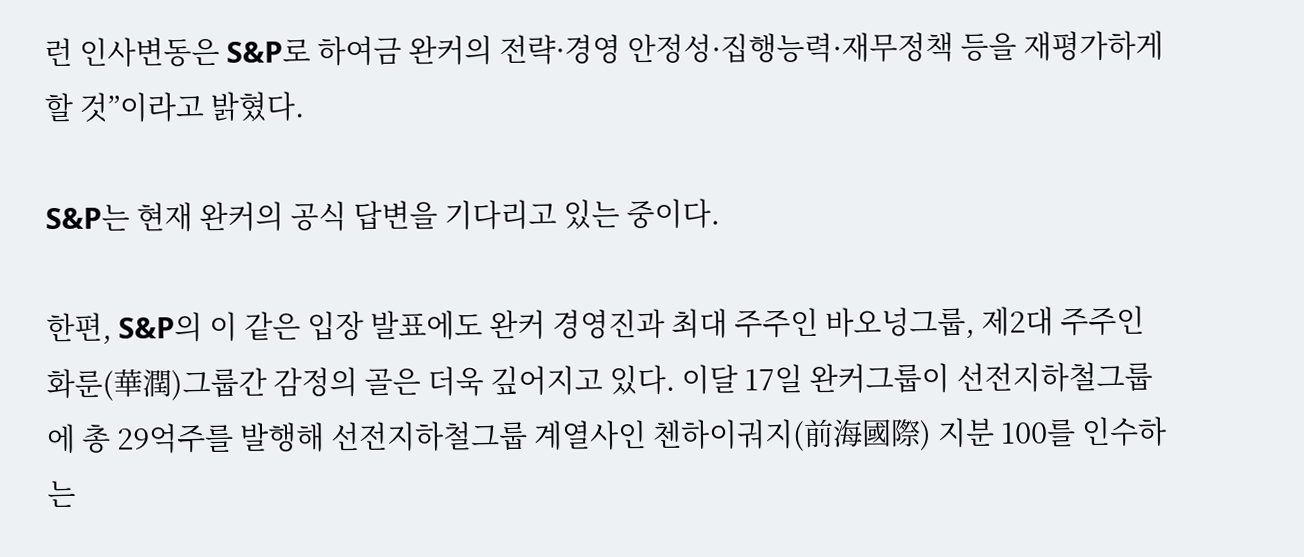런 인사변동은 S&P로 하여금 완커의 전략·경영 안정성·집행능력·재무정책 등을 재평가하게 할 것”이라고 밝혔다.

S&P는 현재 완커의 공식 답변을 기다리고 있는 중이다.

한편, S&P의 이 같은 입장 발표에도 완커 경영진과 최대 주주인 바오넝그룹, 제2대 주주인 화룬(華潤)그룹간 감정의 골은 더욱 깊어지고 있다. 이달 17일 완커그룹이 선전지하철그룹에 총 29억주를 발행해 선전지하철그룹 계열사인 첸하이궈지(前海國際) 지분 100를 인수하는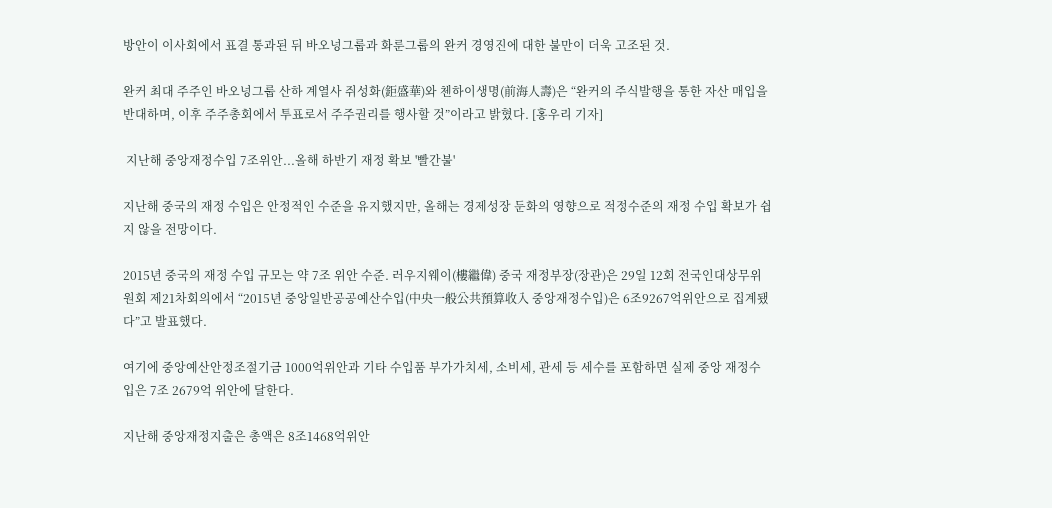방안이 이사회에서 표결 통과된 뒤 바오넝그룹과 화룬그룹의 완커 경영진에 대한 불만이 더욱 고조된 것.

완커 최대 주주인 바오넝그룹 산하 계열사 쥐성화(鉅盛華)와 첸하이생명(前海人壽)은 “완커의 주식발행을 통한 자산 매입을 반대하며, 이후 주주총회에서 투표로서 주주권리를 행사할 것”이라고 밝혔다. [홍우리 기자]

 지난해 중앙재정수입 7조위안...올해 하반기 재정 확보 '빨간불'

지난해 중국의 재정 수입은 안정적인 수준을 유지했지만, 올해는 경제성장 둔화의 영향으로 적정수준의 재정 수입 확보가 쉽지 않을 전망이다.

2015년 중국의 재정 수입 규모는 약 7조 위안 수준. 러우지웨이(樓繼偉) 중국 재정부장(장관)은 29일 12회 전국인대상무위원회 제21차회의에서 “2015년 중앙일반공공예산수입(中央一般公共預算收入 중앙재정수입)은 6조9267억위안으로 집계됐다”고 발표했다.

여기에 중앙예산안정조절기금 1000억위안과 기타 수입품 부가가치세, 소비세, 관세 등 세수를 포함하면 실제 중앙 재정수입은 7조 2679억 위안에 달한다.

지난해 중앙재정지출은 총액은 8조1468억위안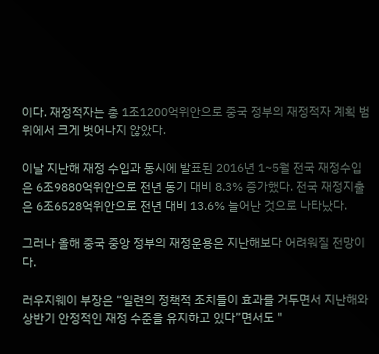이다. 재정적자는 총 1조1200억위안으로 중국 정부의 재정적자 계획 범위에서 크게 벗어나지 않았다.

이날 지난해 재정 수입과 동시에 발표된 2016년 1~5월 전국 재정수입은 6조9880억위안으로 전년 동기 대비 8.3% 증가했다. 전국 재정지출은 6조6528억위안으로 전년 대비 13.6% 늘어난 것으로 나타났다.

그러나 올해 중국 중앙 정부의 재정운용은 지난해보다 어려워질 전망이다.

러우지웨이 부장은 “일련의 정책적 조치들이 효과를 거두면서 지난해와 상반기 안정적인 재정 수준을 유지하고 있다”면서도 "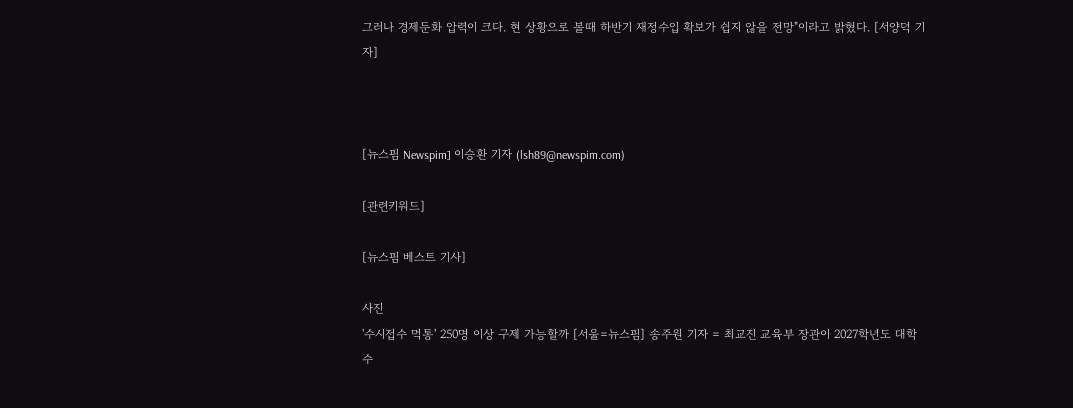그러나 경제둔화 압력이 크다. 현 상황으로 볼때 하반기 재정수입 확보가 쉽지 않을 전망"이라고 밝혔다. [서양덕 기자]



[뉴스핌 Newspim] 이승환 기자 (lsh89@newspim.com)

[관련키워드]

[뉴스핌 베스트 기사]

사진
'수시접수 먹통' 250명 이상 구제 가능할까 [서울=뉴스핌] 송주원 기자 = 최교진 교육부 장관이 2027학년도 대학 수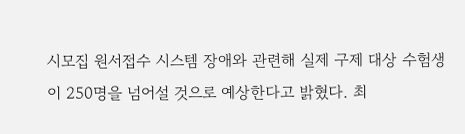시모집 원서접수 시스템 장애와 관련해 실제 구제 대상 수험생이 250명을 넘어설 것으로 예상한다고 밝혔다. 최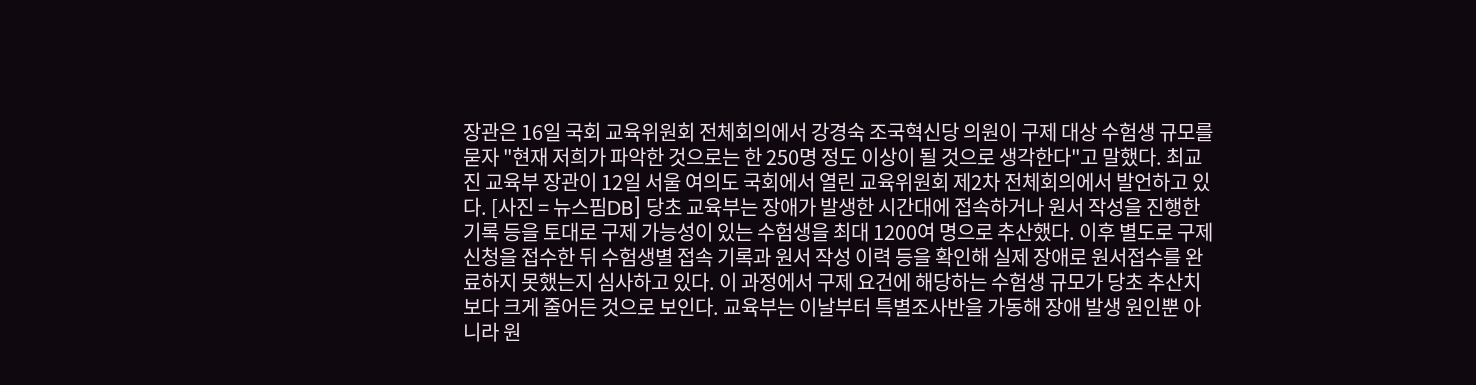장관은 16일 국회 교육위원회 전체회의에서 강경숙 조국혁신당 의원이 구제 대상 수험생 규모를 묻자 "현재 저희가 파악한 것으로는 한 250명 정도 이상이 될 것으로 생각한다"고 말했다. 최교진 교육부 장관이 12일 서울 여의도 국회에서 열린 교육위원회 제2차 전체회의에서 발언하고 있다. [사진 = 뉴스핌DB] 당초 교육부는 장애가 발생한 시간대에 접속하거나 원서 작성을 진행한 기록 등을 토대로 구제 가능성이 있는 수험생을 최대 1200여 명으로 추산했다. 이후 별도로 구제 신청을 접수한 뒤 수험생별 접속 기록과 원서 작성 이력 등을 확인해 실제 장애로 원서접수를 완료하지 못했는지 심사하고 있다. 이 과정에서 구제 요건에 해당하는 수험생 규모가 당초 추산치보다 크게 줄어든 것으로 보인다. 교육부는 이날부터 특별조사반을 가동해 장애 발생 원인뿐 아니라 원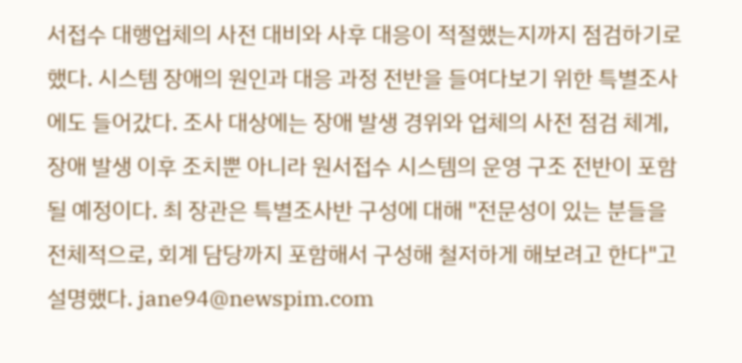서접수 대행업체의 사전 대비와 사후 대응이 적절했는지까지 점검하기로 했다. 시스템 장애의 원인과 대응 과정 전반을 들여다보기 위한 특별조사에도 들어갔다. 조사 대상에는 장애 발생 경위와 업체의 사전 점검 체계, 장애 발생 이후 조치뿐 아니라 원서접수 시스템의 운영 구조 전반이 포함될 예정이다. 최 장관은 특별조사반 구성에 대해 "전문성이 있는 분들을 전체적으로, 회계 담당까지 포함해서 구성해 철저하게 해보려고 한다"고 설명했다. jane94@newspim.com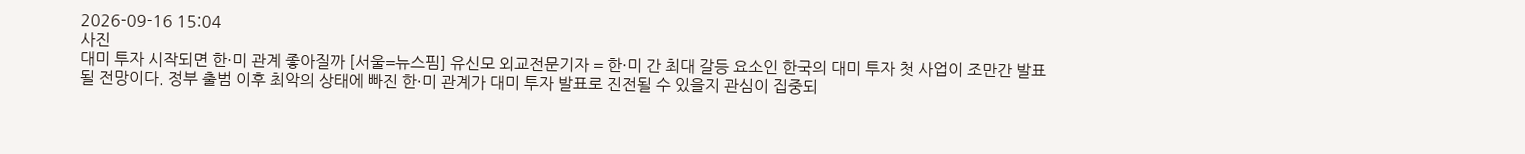2026-09-16 15:04
사진
대미 투자 시작되면 한·미 관계 좋아질까 [서울=뉴스핌] 유신모 외교전문기자 = 한·미 간 최대 갈등 요소인 한국의 대미 투자 첫 사업이 조만간 발표될 전망이다. 정부 출범 이후 최악의 상태에 빠진 한·미 관계가 대미 투자 발표로 진전될 수 있을지 관심이 집중되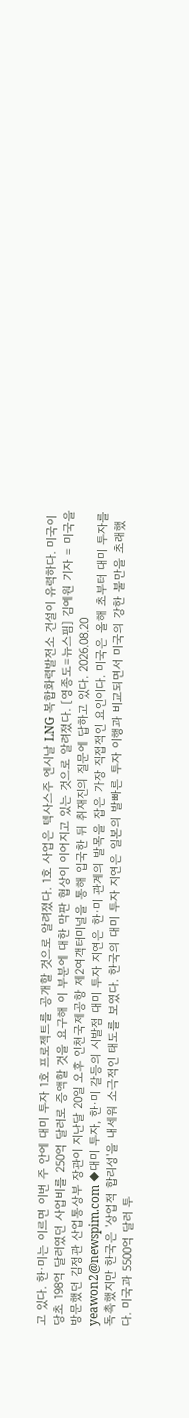고 있다. 한·미는 이르면 이번 주 안에 대미 투자 1호 프로젝트를 공개할 것으로 알려졌다. 1호 사업은 텍사스주 엔시날 LNG 복합화력발전소 건설이 유력하다. 미국이 당초 198억 달러였던 사업비를 250억 달러로 증액할 것을 요구해 이 부분에 대한 막판 협상이 이어지고 있는 것으로 알려졌다. [영종도=뉴스핌] 김예원 기자 = 미국을 방문했던 김정관 산업통상부 장관이 지난달 20일 오후 인천국제공항 제2여객터미널을 통해 입국한 뒤 취재진의 질문에 답하고 있다. 2026.08.20 yeawon2@newspim.com ◆대미 투자, 한·미 갈등의 시발점 대미 투자 지연은 한·미 관계의 발목을 잡은 가장 직접적인 요인이다. 미국은 올해 초부터 대미 투자를 독촉했지만 한국은 '상업적 합리성'을 내세워 소극적인 태도를 보였다. 한국의 대미 투자 지연은 일본의 발빠른 투자 이행과 비교되면서 미국의 강한 불만을 초래했다. 미국과 5500억 달러 투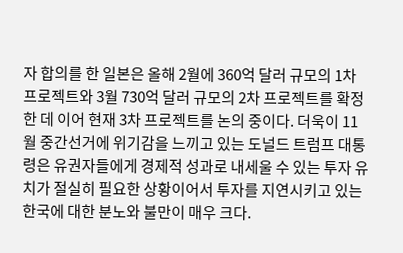자 합의를 한 일본은 올해 2월에 360억 달러 규모의 1차 프로젝트와 3월 730억 달러 규모의 2차 프로젝트를 확정한 데 이어 현재 3차 프로젝트를 논의 중이다. 더욱이 11월 중간선거에 위기감을 느끼고 있는 도널드 트럼프 대통령은 유권자들에게 경제적 성과로 내세울 수 있는 투자 유치가 절실히 필요한 상황이어서 투자를 지연시키고 있는 한국에 대한 분노와 불만이 매우 크다.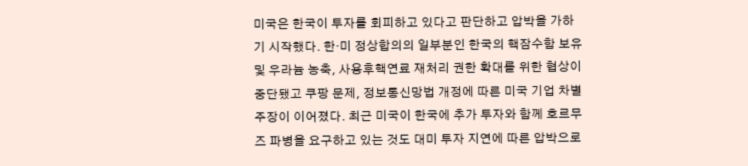미국은 한국이 투자를 회피하고 있다고 판단하고 압박을 가하기 시작했다. 한·미 정상합의의 일부분인 한국의 핵잠수함 보유 및 우라늄 농축, 사용후핵연료 재처리 권한 확대를 위한 협상이 중단됐고 쿠팡 문제, 정보통신망법 개정에 따른 미국 기업 차별 주장이 이어졌다. 최근 미국이 한국에 추가 투자와 함께 호르무즈 파병을 요구하고 있는 것도 대미 투자 지연에 따른 압박으로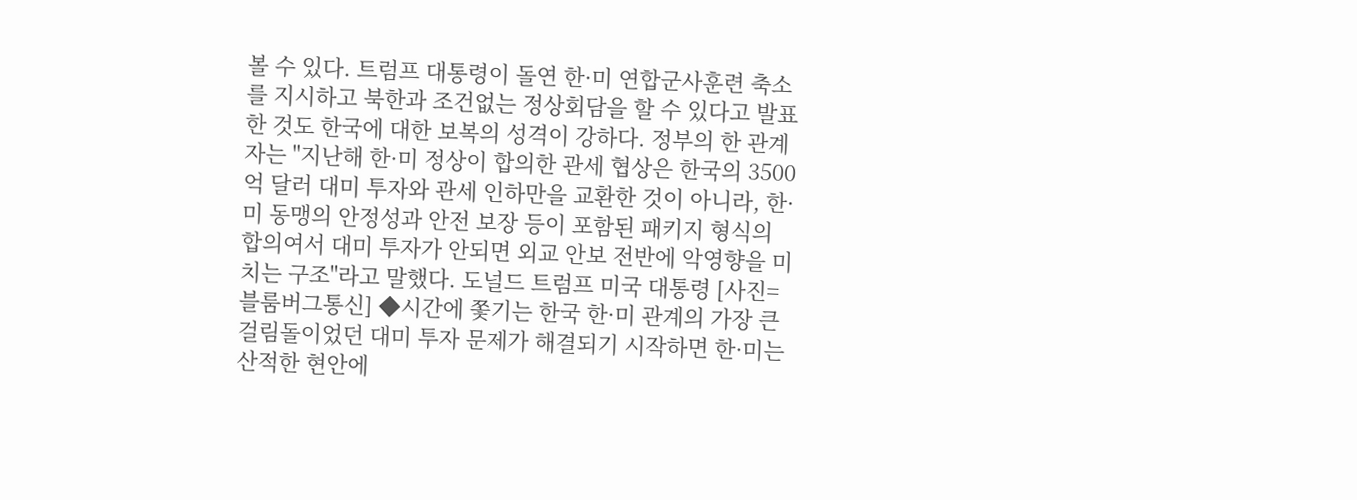볼 수 있다. 트럼프 대통령이 돌연 한·미 연합군사훈련 축소를 지시하고 북한과 조건없는 정상회담을 할 수 있다고 발표한 것도 한국에 대한 보복의 성격이 강하다. 정부의 한 관계자는 "지난해 한·미 정상이 합의한 관세 협상은 한국의 3500억 달러 대미 투자와 관세 인하만을 교환한 것이 아니라, 한·미 동맹의 안정성과 안전 보장 등이 포함된 패키지 형식의 합의여서 대미 투자가 안되면 외교 안보 전반에 악영향을 미치는 구조"라고 말했다. 도널드 트럼프 미국 대통령 [사진=블룸버그통신] ◆시간에 쫓기는 한국 한·미 관계의 가장 큰 걸림돌이었던 대미 투자 문제가 해결되기 시작하면 한·미는 산적한 현안에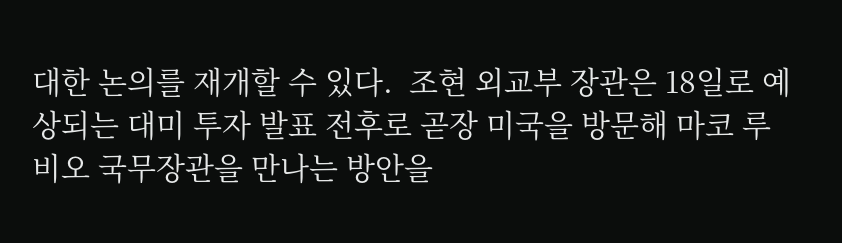대한 논의를 재개할 수 있다.  조현 외교부 장관은 18일로 예상되는 대미 투자 발표 전후로 곧장 미국을 방문해 마코 루비오 국무장관을 만나는 방안을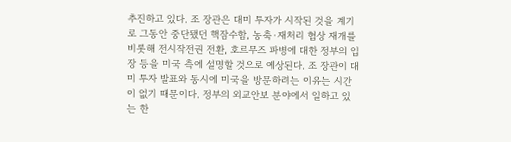추진하고 있다. 조 장관은 대미 투자가 시작된 것을 계기로 그동안 중단됐던 핵잠수함, 농축·재처리 협상 재개를 비롯해 전시작전권 전환, 호르무즈 파병에 대한 정부의 입장 등을 미국 측에 설명할 것으로 예상된다. 조 장관이 대미 투자 발표와 동시에 미국을 방문하려는 이유는 시간이 없기 때문이다. 정부의 외교안보 분야에서 일하고 있는 한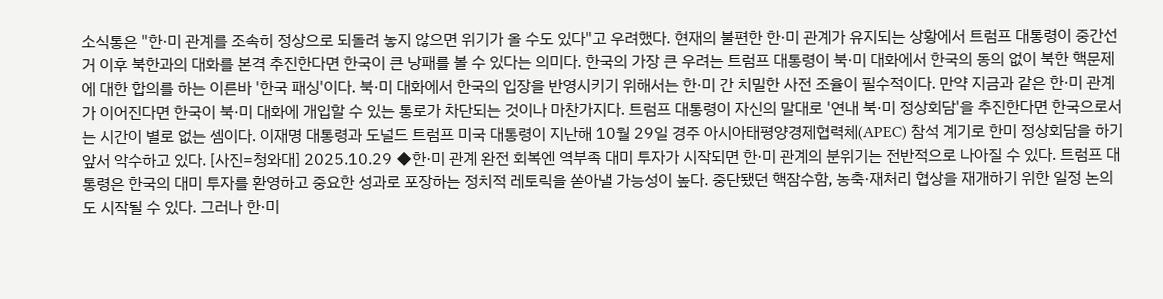소식통은 "한·미 관계를 조속히 정상으로 되돌려 놓지 않으면 위기가 올 수도 있다"고 우려했다. 현재의 불편한 한·미 관계가 유지되는 상황에서 트럼프 대통령이 중간선거 이후 북한과의 대화를 본격 추진한다면 한국이 큰 낭패를 볼 수 있다는 의미다. 한국의 가장 큰 우려는 트럼프 대통령이 북·미 대화에서 한국의 동의 없이 북한 핵문제에 대한 합의를 하는 이른바 '한국 패싱'이다. 북·미 대화에서 한국의 입장을 반영시키기 위해서는 한·미 간 치밀한 사전 조율이 필수적이다. 만약 지금과 같은 한·미 관계가 이어진다면 한국이 북·미 대화에 개입할 수 있는 통로가 차단되는 것이나 마찬가지다. 트럼프 대통령이 자신의 말대로 '연내 북·미 정상회담'을 추진한다면 한국으로서는 시간이 별로 없는 셈이다. 이재명 대통령과 도널드 트럼프 미국 대통령이 지난해 10월 29일 경주 아시아태평양경제협력체(APEC) 참석 계기로 한미 정상회담을 하기 앞서 악수하고 있다. [사진=청와대] 2025.10.29 ◆한·미 관계 완전 회복엔 역부족 대미 투자가 시작되면 한·미 관계의 분위기는 전반적으로 나아질 수 있다. 트럼프 대통령은 한국의 대미 투자를 환영하고 중요한 성과로 포장하는 정치적 레토릭을 쏟아낼 가능성이 높다. 중단됐던 핵잠수함, 농축·재처리 협상을 재개하기 위한 일정 논의도 시작될 수 있다. 그러나 한·미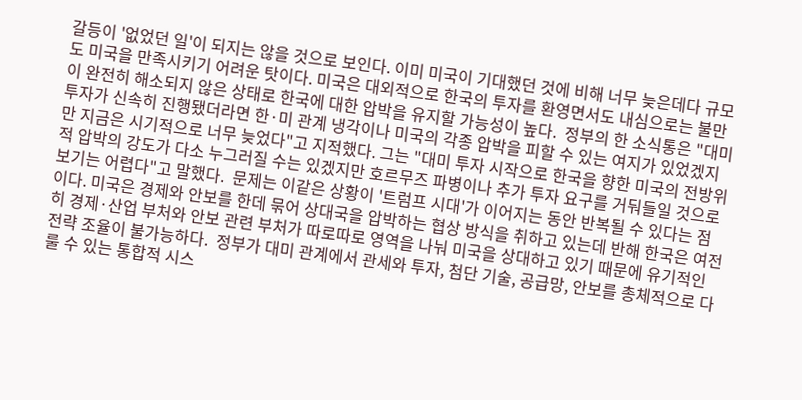갈등이 '없었던 일'이 되지는 않을 것으로 보인다. 이미 미국이 기대했던 것에 비해 너무 늦은데다 규모도 미국을 만족시키기 어려운 탓이다. 미국은 대외적으로 한국의 투자를 환영면서도 내심으로는 불만이 완전히 해소되지 않은 상태로 한국에 대한 압박을 유지할 가능성이 높다.  정부의 한 소식통은 "대미 투자가 신속히 진행됐더라면 한·미 관계 냉각이나 미국의 각종 압박을 피할 수 있는 여지가 있었겠지만 지금은 시기적으로 너무 늦었다"고 지적했다. 그는 "대미 투자 시작으로 한국을 향한 미국의 전방위적 압박의 강도가 다소 누그러질 수는 있겠지만 호르무즈 파병이나 추가 투자 요구를 거둬들일 것으로 보기는 어렵다"고 말했다.  문제는 이같은 상황이 '트럼프 시대'가 이어지는 동안 반복될 수 있다는 점이다. 미국은 경제와 안보를 한데 묶어 상대국을 압박하는 협상 방식을 취하고 있는데 반해 한국은 여전히 경제·산업 부처와 안보 관련 부처가 따로따로 영역을 나눠 미국을 상대하고 있기 때문에 유기적인 전략 조율이 불가능하다.  정부가 대미 관계에서 관세와 투자, 첨단 기술, 공급망, 안보를 총체적으로 다룰 수 있는 통합적 시스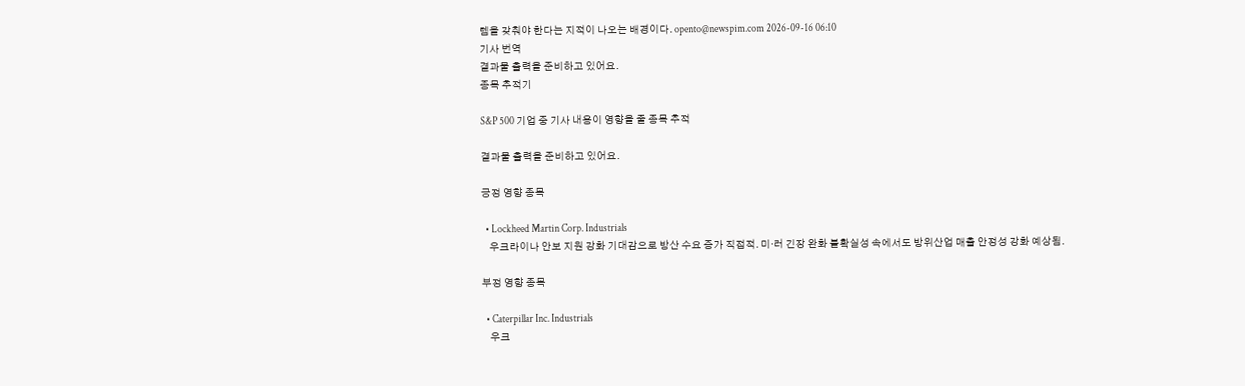템을 갖춰야 한다는 지적이 나오는 배경이다. opento@newspim.com 2026-09-16 06:10
기사 번역
결과물 출력을 준비하고 있어요.
종목 추적기

S&P 500 기업 중 기사 내용이 영향을 줄 종목 추적

결과물 출력을 준비하고 있어요.

긍정 영향 종목

  • Lockheed Martin Corp. Industrials
    우크라이나 안보 지원 강화 기대감으로 방산 수요 증가 직접적. 미·러 긴장 완화 불확실성 속에서도 방위산업 매출 안정성 강화 예상됨.

부정 영향 종목

  • Caterpillar Inc. Industrials
    우크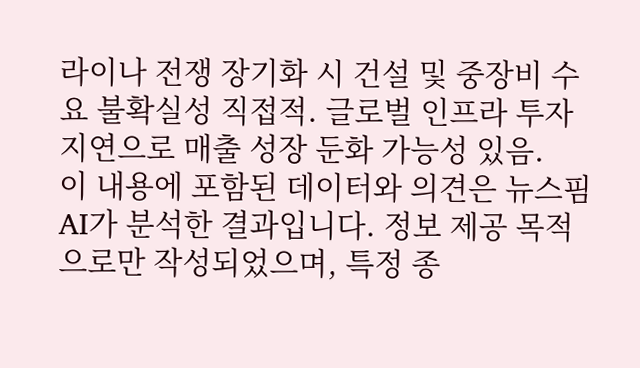라이나 전쟁 장기화 시 건설 및 중장비 수요 불확실성 직접적. 글로벌 인프라 투자 지연으로 매출 성장 둔화 가능성 있음.
이 내용에 포함된 데이터와 의견은 뉴스핌 AI가 분석한 결과입니다. 정보 제공 목적으로만 작성되었으며, 특정 종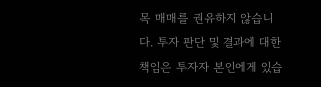목 매매를 권유하지 않습니다. 투자 판단 및 결과에 대한 책임은 투자자 본인에게 있습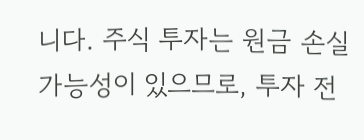니다. 주식 투자는 원금 손실 가능성이 있으므로, 투자 전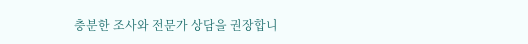충분한 조사와 전문가 상담을 권장합니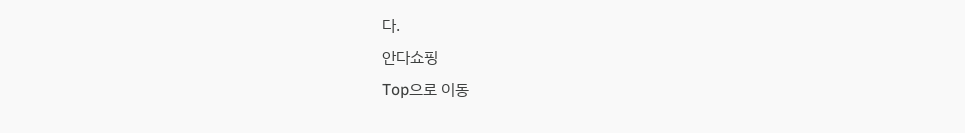다.
안다쇼핑
Top으로 이동